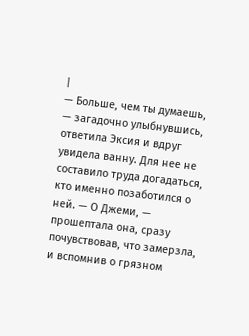|
— Больше, чем ты думаешь, — загадочно улыбнувшись, ответила Эксия и вдруг увидела ванну. Для нее не составило труда догадаться, кто именно позаботился о ней. — О Джеми, — прошептала она, сразу почувствовав, что замерзла, и вспомнив о грязном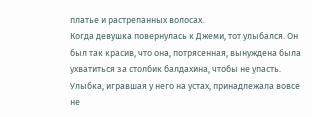платье и растрепанных волосах.
Когда девушка повернулась к Джеми, тот улыбался. Он был так красив, что она, потрясенная, вынуждена была ухватиться за столбик балдахина, чтобы не упасть. Улыбка, игравшая у него на устах, принадлежала вовсе не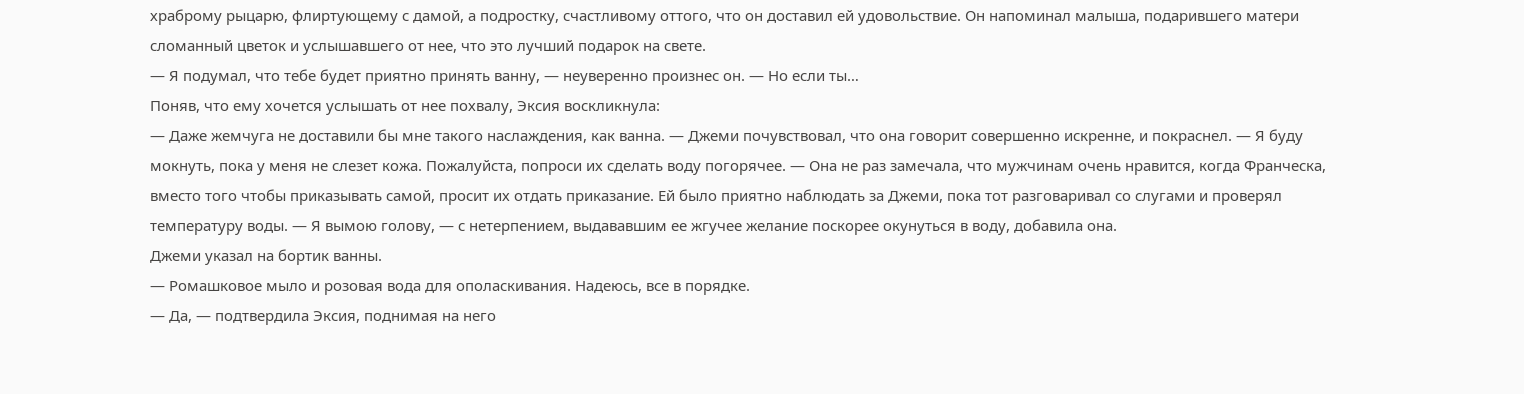храброму рыцарю, флиртующему с дамой, а подростку, счастливому оттого, что он доставил ей удовольствие. Он напоминал малыша, подарившего матери сломанный цветок и услышавшего от нее, что это лучший подарок на свете.
— Я подумал, что тебе будет приятно принять ванну, — неуверенно произнес он. — Но если ты…
Поняв, что ему хочется услышать от нее похвалу, Эксия воскликнула:
— Даже жемчуга не доставили бы мне такого наслаждения, как ванна. — Джеми почувствовал, что она говорит совершенно искренне, и покраснел. — Я буду мокнуть, пока у меня не слезет кожа. Пожалуйста, попроси их сделать воду погорячее. — Она не раз замечала, что мужчинам очень нравится, когда Франческа, вместо того чтобы приказывать самой, просит их отдать приказание. Ей было приятно наблюдать за Джеми, пока тот разговаривал со слугами и проверял температуру воды. — Я вымою голову, — с нетерпением, выдававшим ее жгучее желание поскорее окунуться в воду, добавила она.
Джеми указал на бортик ванны.
— Ромашковое мыло и розовая вода для ополаскивания. Надеюсь, все в порядке.
— Да, — подтвердила Эксия, поднимая на него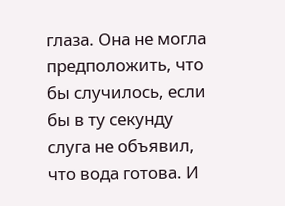глаза. Она не могла предположить, что бы случилось, если бы в ту секунду слуга не объявил, что вода готова. И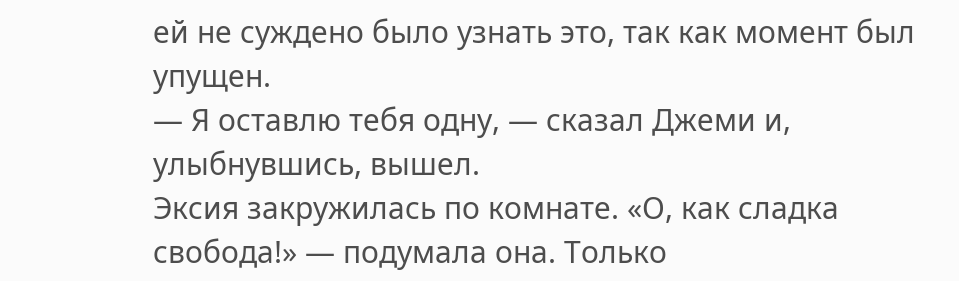ей не суждено было узнать это, так как момент был упущен.
— Я оставлю тебя одну, — сказал Джеми и, улыбнувшись, вышел.
Эксия закружилась по комнате. «О, как сладка свобода!» — подумала она. Только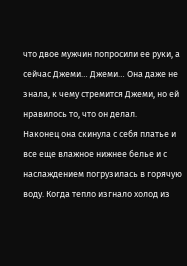что двое мужчин попросили ее руки, а сейчас Джеми… Джеми… Она даже не знала, к чему стремится Джеми, но ей нравилось то, что он делал.
Наконец она скинула с себя платье и все еще влажное нижнее белье и с наслаждением погрузилась в горячую воду. Когда тепло изгнало холод из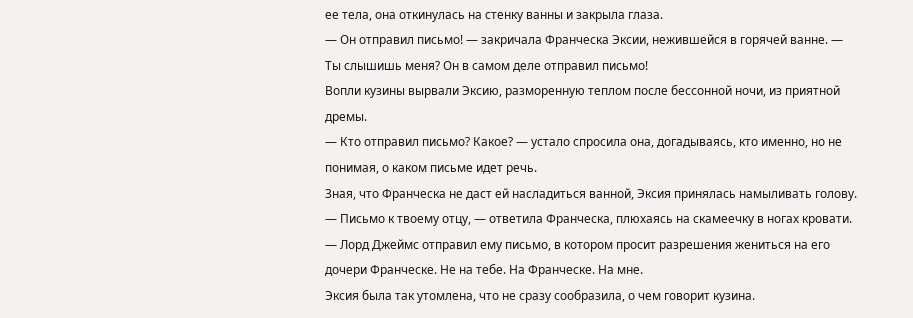ее тела, она откинулась на стенку ванны и закрыла глаза.
— Он отправил письмо! — закричала Франческа Эксии, нежившейся в горячей ванне. — Ты слышишь меня? Он в самом деле отправил письмо!
Вопли кузины вырвали Эксию, разморенную теплом после бессонной ночи, из приятной дремы.
— Кто отправил письмо? Какое? — устало спросила она, догадываясь, кто именно, но не понимая, о каком письме идет речь.
Зная, что Франческа не даст ей насладиться ванной, Эксия принялась намыливать голову.
— Письмо к твоему отцу, — ответила Франческа, плюхаясь на скамеечку в ногах кровати. — Лорд Джеймс отправил ему письмо, в котором просит разрешения жениться на его дочери Франческе. Не на тебе. На Франческе. На мне.
Эксия была так утомлена, что не сразу сообразила, о чем говорит кузина.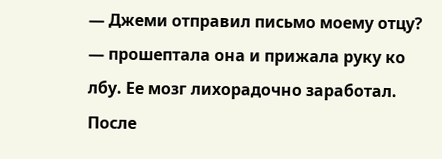— Джеми отправил письмо моему отцу? — прошептала она и прижала руку ко лбу. Ее мозг лихорадочно заработал. После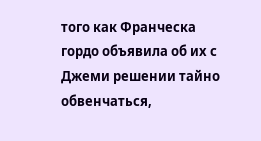того как Франческа гордо объявила об их с Джеми решении тайно обвенчаться,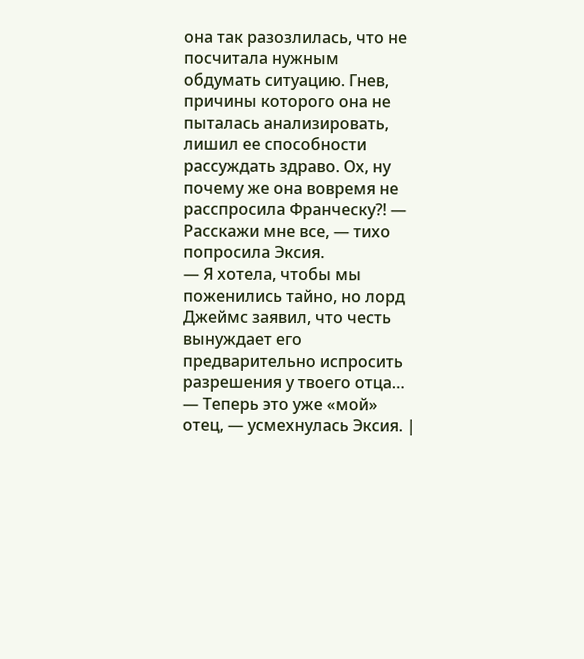она так разозлилась, что не посчитала нужным обдумать ситуацию. Гнев, причины которого она не пыталась анализировать, лишил ее способности рассуждать здраво. Ох, ну почему же она вовремя не расспросила Франческу?! — Расскажи мне все, — тихо попросила Эксия.
— Я хотела, чтобы мы поженились тайно, но лорд Джеймс заявил, что честь вынуждает его предварительно испросить разрешения у твоего отца…
— Теперь это уже «мой» отец, — усмехнулась Эксия. |